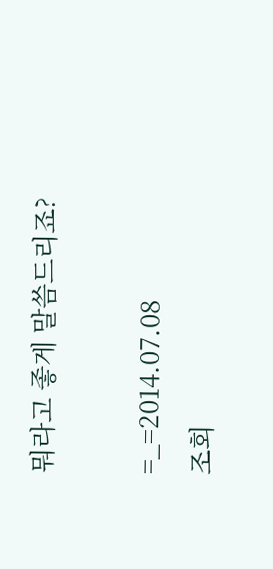뭐라고 좋게 말씀드리죠?

=_=2014.07.08
조회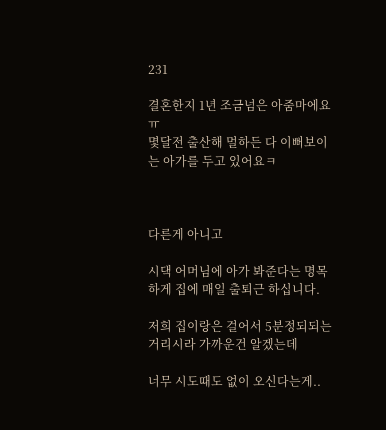231

결혼한지 1년 조금넘은 아줌마에요ㅠ
몇달전 출산해 멀하든 다 이뻐보이는 아가를 두고 있어요ㅋ



다른게 아니고

시댁 어머님에 아가 봐준다는 명목하게 집에 매일 출퇴근 하십니다.

저희 집이랑은 걸어서 5분정되되는 거리시라 가까운건 알겠는데

너무 시도때도 없이 오신다는게..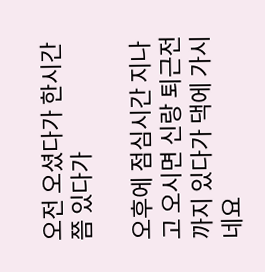오전 오셨다가 한시간쯤 있다가

오후에 점심시간 지나고 오시면 신랑 퇴근전까지 있다가 댁에 가시네요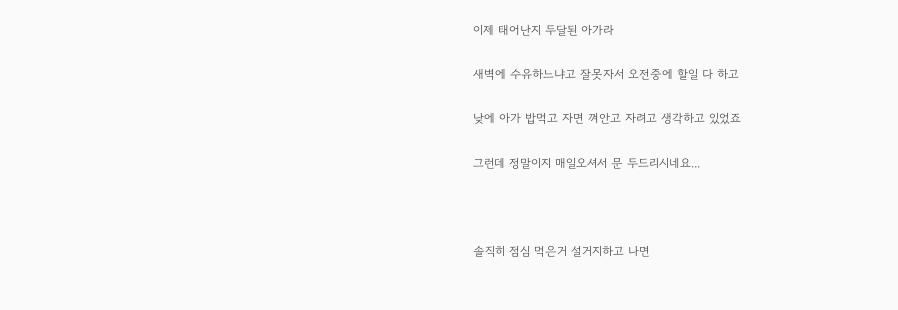이제 태어난지 두달된 아가라

새벽에 수유하느냐고 잘못자서 오전중에 할일 다 하고

낮에 아가 밥먹고 자면 껴안고 자려고 생각하고 있었죠

그런데 정말이지 매일오셔서 문 두드리시네요...



솔직히 점심 먹은거 설거지하고 나면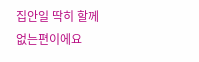집안일 딱히 할께없는편이에요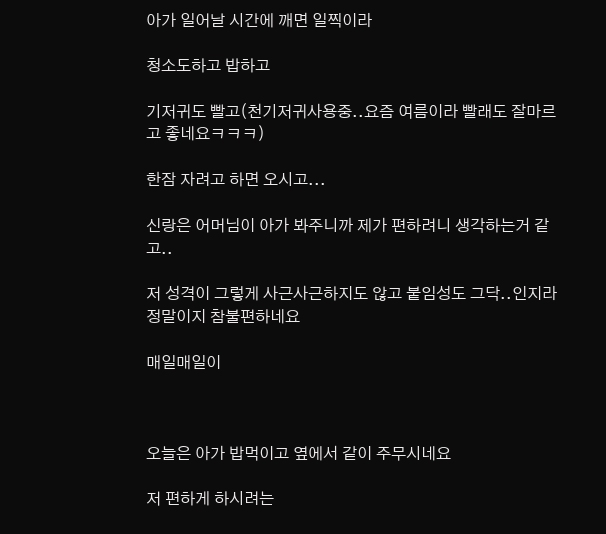아가 일어날 시간에 깨면 일찍이라

청소도하고 밥하고

기저귀도 빨고(천기저귀사용중..요즘 여름이라 빨래도 잘마르고 좋네요ㅋㅋㅋ)

한잠 자려고 하면 오시고...

신랑은 어머님이 아가 봐주니까 제가 편하려니 생각하는거 같고..

저 성격이 그렇게 사근사근하지도 않고 붙임성도 그닥..인지라 정말이지 참불편하네요

매일매일이



오늘은 아가 밥먹이고 옆에서 같이 주무시네요

저 편하게 하시려는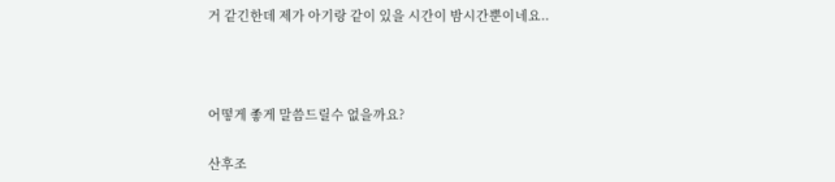거 같긴한데 제가 아기랑 같이 있을 시간이 밤시간뿐이네요..



어떻게 좋게 말씀드릴수 없을까요?

산후조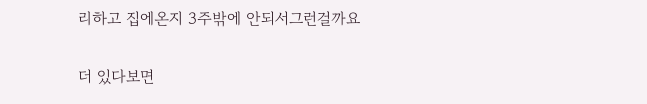리하고 집에온지 3주밖에 안되서그런걸까요

더 있다보면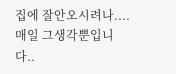집에 잘안오시려나.... 매일 그생각뿐입니다..